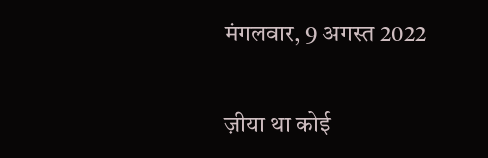मंगलवार, 9 अगस्त 2022

ज़ीया था कोई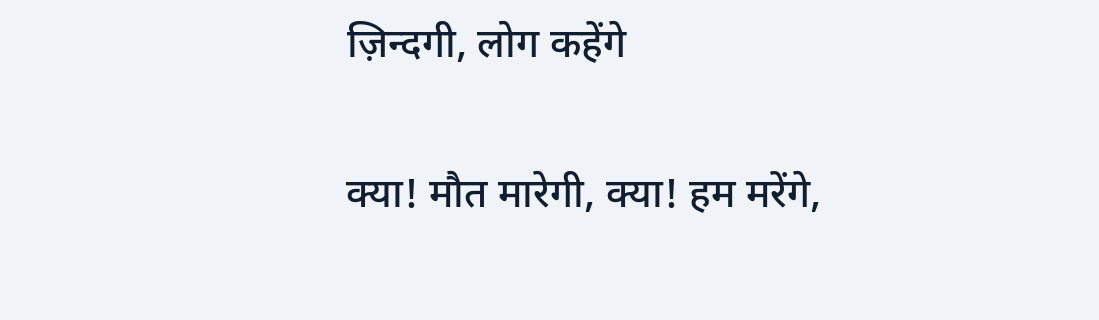ज़िन्दगी, लोग कहेंगे

क्या! मौत मारेगी, क्या! हम मरेंगे,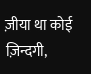ज़ीया था कोई ज़िन्दगी,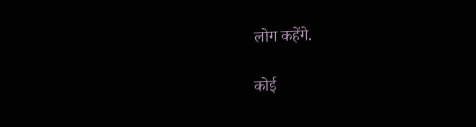लोग कहेंगे.

कोई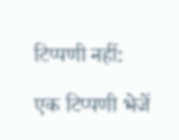टिप्पणी नहीं:

एक टिप्पणी भेजें